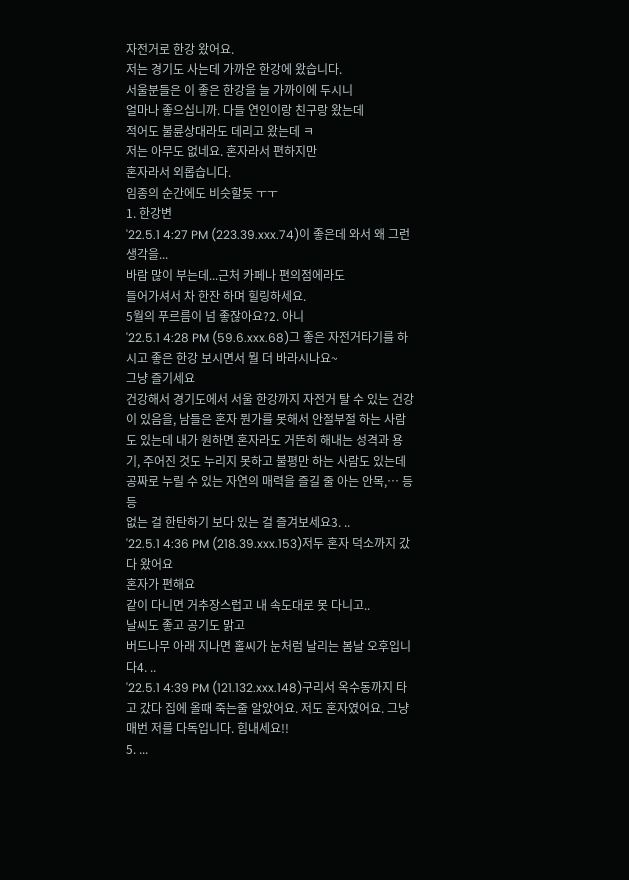자전거로 한강 왔어요.
저는 경기도 사는데 가까운 한강에 왔습니다.
서울분들은 이 좋은 한강을 늘 가까이에 두시니
얼마나 좋으십니까. 다들 연인이랑 친구랑 왔는데
적어도 불륜상대라도 데리고 왔는데 ㅋ
저는 아무도 없네요. 혼자라서 편하지만
혼자라서 외롭습니다.
임종의 순간에도 비슷할듯 ㅜㅜ
1. 한강변
'22.5.1 4:27 PM (223.39.xxx.74)이 좋은데 와서 왜 그런생각을...
바람 많이 부는데...근처 카페나 편의점에라도
들어가셔서 차 한잔 하며 힐링하세요.
5월의 푸르름이 넘 좋잖아요?2. 아니
'22.5.1 4:28 PM (59.6.xxx.68)그 좋은 자전거타기를 하시고 좋은 한강 보시면서 뭘 더 바라시나요~
그냥 즐기세요
건강해서 경기도에서 서울 한강까지 자전거 탈 수 있는 건강이 있음을, 남들은 혼자 뭔가를 못해서 안절부절 하는 사람도 있는데 내가 원하면 혼자라도 거뜬히 해내는 성격과 용기, 주어진 것도 누리지 못하고 불평만 하는 사람도 있는데 공짜로 누릴 수 있는 자연의 매력을 즐길 줄 아는 안목,… 등등
없는 걸 한탄하기 보다 있는 걸 즐겨보세요3. ..
'22.5.1 4:36 PM (218.39.xxx.153)저두 혼자 덕소까지 갔다 왔어요
혼자가 편해요
같이 다니면 거추장스럽고 내 속도대로 못 다니고..
날씨도 좋고 공기도 맑고
버드나무 아래 지나면 홀씨가 눈처럼 날리는 봄날 오후입니다4. ..
'22.5.1 4:39 PM (121.132.xxx.148)구리서 옥수동까지 타고 갔다 집에 올때 죽는줄 알았어요. 저도 혼자였어요. 그냥 매번 저를 다독입니다. 힘내세요!!
5. ...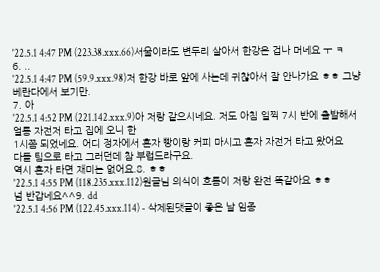'22.5.1 4:47 PM (223.38.xxx.66)서울이라도 변두리 살아서 한강은 겁나 머네요 ㅜ ㅋ
6. ..
'22.5.1 4:47 PM (59.9.xxx.98)저 한강 바로 앞에 사는데 귀찮아서 잘 안나가요 ㅎㅎ 그냥 베란다에서 보기만.
7. 아
'22.5.1 4:52 PM (221.142.xxx.9)아 저랑 같으시네요. 저도 아침 일찍 7시 반에 출발해서 얼릉 자전저 타고 집에 오니 한
1시쯤 되었네요. 어디 정자에서 혼자 빵이랑 커피 마시고 혼자 자전거 타고 왔어요
다들 팀으로 타고 그러던데 참 부럽드라구요.
역시 혼자 타면 재미는 없어요.8. ㅎㅎ
'22.5.1 4:55 PM (118.235.xxx.112)원글님 의식이 흐름이 저랑 완전 똑같아요 ㅎㅎ
넘 반갑네요^^9. dd
'22.5.1 4:56 PM (122.45.xxx.114) - 삭제된댓글이 좋은 날 임종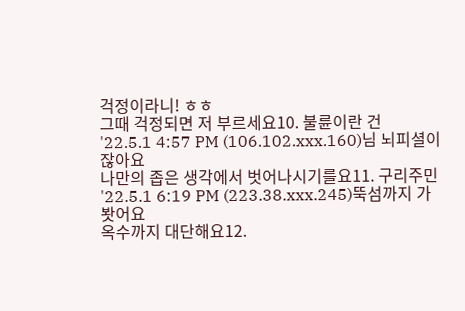걱정이라니! ㅎㅎ
그때 걱정되면 저 부르세요10. 불륜이란 건
'22.5.1 4:57 PM (106.102.xxx.160)님 뇌피셜이잖아요
나만의 좁은 생각에서 벗어나시기를요11. 구리주민
'22.5.1 6:19 PM (223.38.xxx.245)뚝섬까지 가봣어요
옥수까지 대단해요12.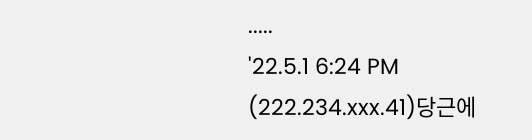.....
'22.5.1 6:24 PM (222.234.xxx.41)당근에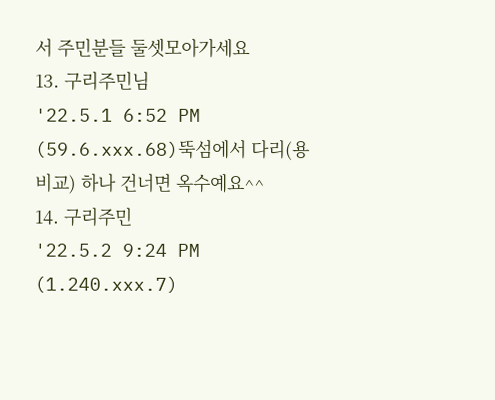서 주민분들 둘셋모아가세요
13. 구리주민님
'22.5.1 6:52 PM (59.6.xxx.68)뚝섬에서 다리(용비교) 하나 건너면 옥수예요^^
14. 구리주민
'22.5.2 9:24 PM (1.240.xxx.7)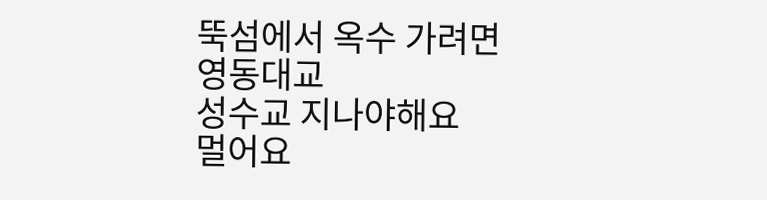뚝섬에서 옥수 가려면
영동대교
성수교 지나야해요
멀어요